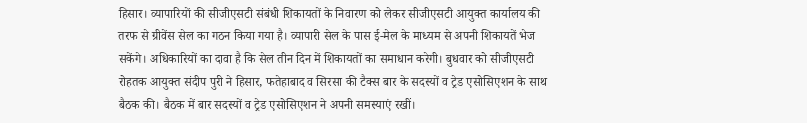हिसार। व्यापारियों की सीजीएसटी संबंधी शिकायतों के निवारण को लेकर सीजीएसटी आयुक्त कार्यालय की तरफ से ग्रीवेंस सेल का गठन किया गया है। व्यापारी सेल के पास ई-मेल के माध्यम से अपनी शिकायतें भेज सकेंगे। अधिकारियों का दावा है कि सेल तीन दिन में शिकायतों का समाधान करेगी। बुधवार को सीजीएसटी रोहतक आयुक्त संदीप पुरी ने हिसार, फतेहाबाद व सिरसा की टैक्स बार के सदस्यों व ट्रेड एसोसिएशन के साथ बैठक की। बैठक में बार सदस्यों व ट्रेड एसोसिएशन ने अपनी समस्याएं रखीं।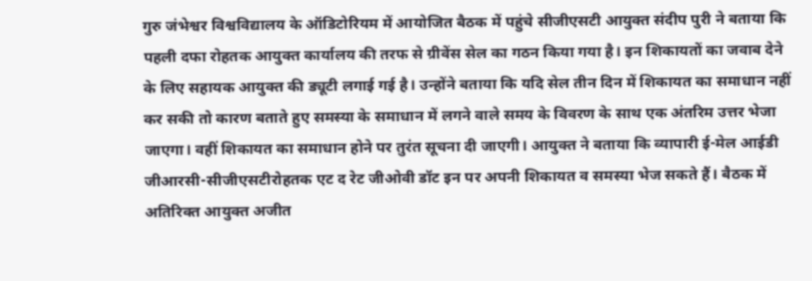गुरु जंभेश्वर विश्वविद्यालय के ऑडिटोरियम में आयोजित बैठक में पहुंचे सीजीएसटी आयुक्त संदीप पुरी ने बताया कि पहली दफा रोहतक आयुक्त कार्यालय की तरफ से ग्रीवेंस सेल का गठन किया गया है। इन शिकायतों का जवाब देने के लिए सहायक आयुक्त की ड्यूटी लगाई गई है। उन्होंने बताया कि यदि सेल तीन दिन में शिकायत का समाधान नहीं कर सकी तो कारण बताते हुए समस्या के समाधान में लगने वाले समय के विवरण के साथ एक अंतरिम उत्तर भेजा जाएगा। वहीं शिकायत का समाधान होने पर तुरंत सूचना दी जाएगी। आयुक्त ने बताया कि व्यापारी ई-मेल आईडी जीआरसी-सीजीएसटीरोहतक एट द रेट जीओवी डॉट इन पर अपनी शिकायत व समस्या भेज सकते हैं। बैठक में अतिरिक्त आयुक्त अजीत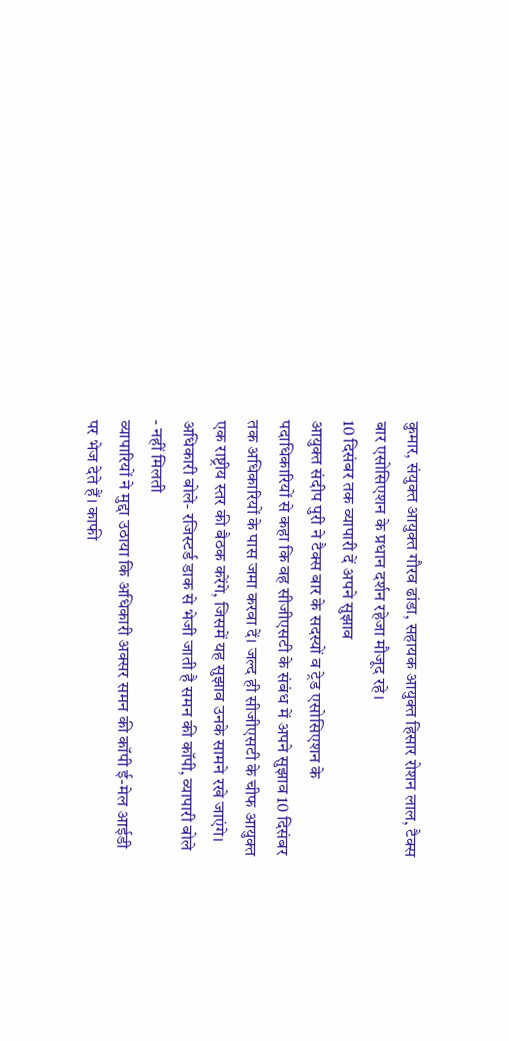कुमार, संयुक्त आयुक्त गौरव ढांडा, सहायक आयुक्त हिसार रोशन लाल, टैक्स बार एसोसिएशन के प्रधान दर्शन रहेजा मौजूद रहे।
10 दिसंबर तक व्यापारी दें अपने सुझाव
आयुक्त संदीप पुरी ने टैक्स बार के सदस्यों व ट्रेड एसोसिएशन के पदाधिकारियों से कहा कि वह सीजीएसटी के संबंध में अपने सुझाव 10 दिसंबर तक अधिकारियों के पास जमा करवा दें। जल्द ही सीजीएसटी के चीफ आयुक्त एक राष्ट्रीय स्तर की बैठक करेंगे, जिसमें यह सुझाव उनके सामने रखे जाएंगे।
अधिकारी बोले- रजिस्टर्ड डाक से भेजी जाती है समन की कॉपी, व्यापारी बोले - नहीं मिलती
व्यापारियों ने मुद्दा उठाया कि अधिकारी अक्सर समन की कॉपी ई-मेल आईडी पर भेज देते हैं। काफी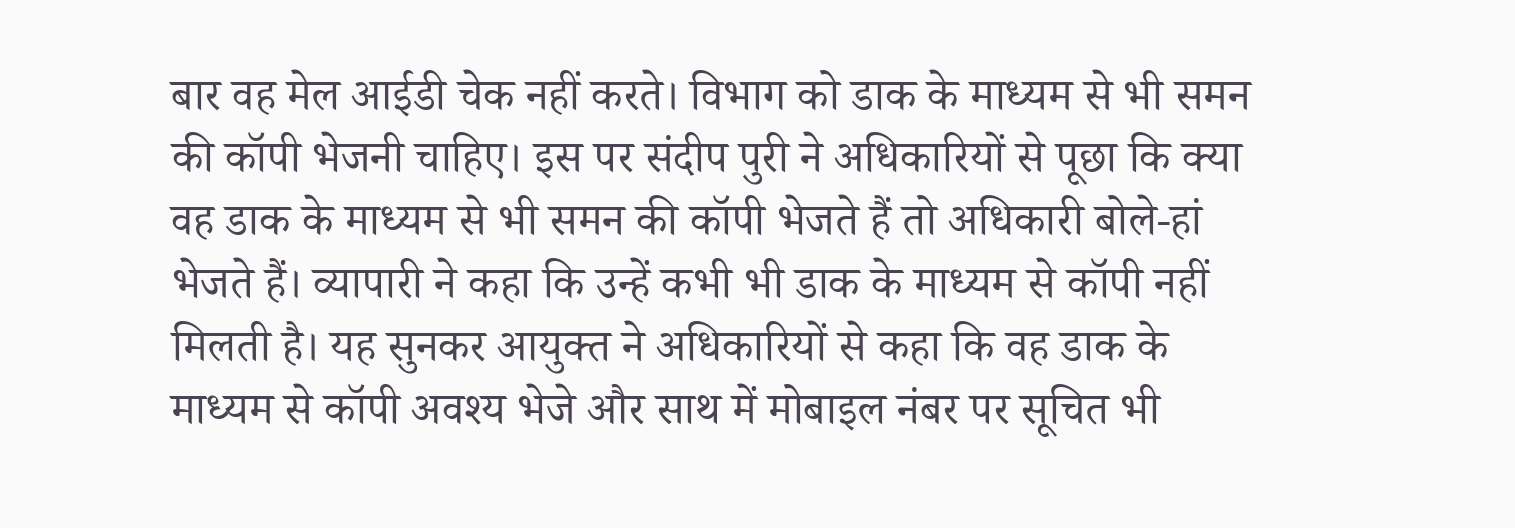बार वह मेल आईडी चेक नहीं करते। विभाग को डाक के माध्यम से भी समन की कॉपी भेजनी चाहिए। इस पर संदीप पुरी ने अधिकारियों से पूछा कि क्या वह डाक के माध्यम से भी समन की कॉपी भेजते हैं तो अधिकारी बोले-हां भेजते हैं। व्यापारी ने कहा कि उन्हें कभी भी डाक के माध्यम से कॉपी नहीं मिलती है। यह सुनकर आयुक्त ने अधिकारियों से कहा कि वह डाक के माध्यम से कॉपी अवश्य भेजे और साथ में मोबाइल नंबर पर सूचित भी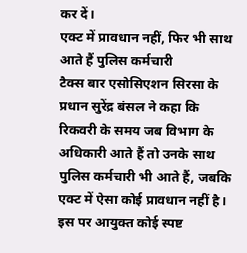कर दें।
एक्ट में प्रावधान नहीं, फिर भी साथ आते हैं पुलिस कर्मचारी
टैक्स बार एसोसिएशन सिरसा के प्रधान सुरेंद्र बंसल ने कहा कि रिकवरी के समय जब विभाग के अधिकारी आते हैं तो उनके साथ पुलिस कर्मचारी भी आते हैं, जबकि एक्ट में ऐसा कोई प्रावधान नहीं है। इस पर आयुक्त कोई स्पष्ट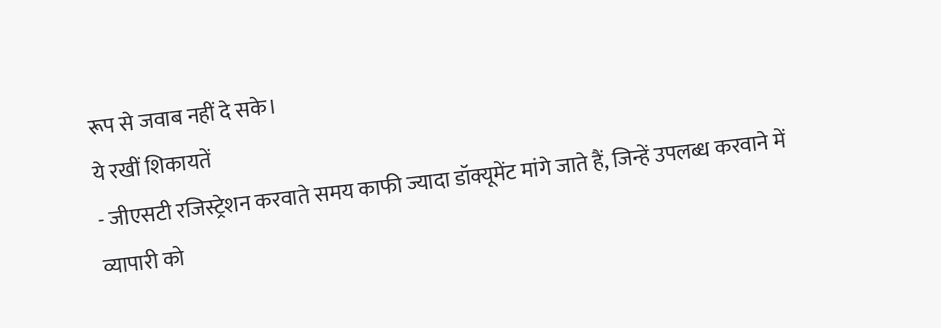रूप से जवाब नहीं दे सके।
ये रखीं शिकायतें
- जीएसटी रजिस्ट्रेशन करवाते समय काफी ज्यादा डॉक्यूमेंट मांगे जाते हैं, जिन्हें उपलब्ध करवाने में व्यापारी को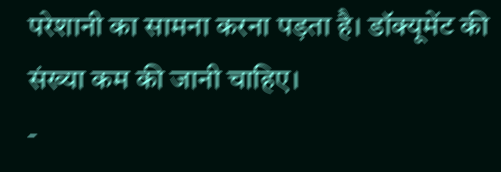परेशानी का सामना करना पड़ता है। डॉक्यूमेंट की संख्या कम की जानी चाहिए।
-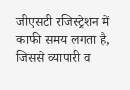जीएसटी रजिस्ट्रेशन में काफी समय लगता है, जिससे व्यापारी व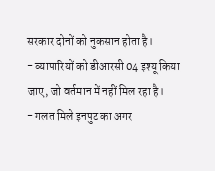सरकार दोनों को नुकसान होता है।
- व्यापारियों को डीआरसी 04 इश्यू किया जाए, जो वर्तमान में नहीं मिल रहा है।
- गलत मिले इनपुट का अगर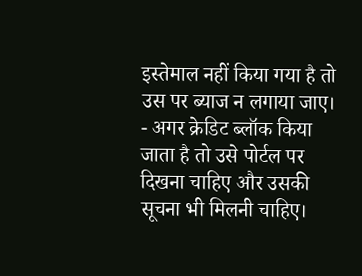इस्तेमाल नहीं किया गया है तो उस पर ब्याज न लगाया जाए।
- अगर क्रेडिट ब्लॉक किया जाता है तो उसे पोर्टल पर दिखना चाहिए और उसकी सूचना भी मिलनी चाहिए।